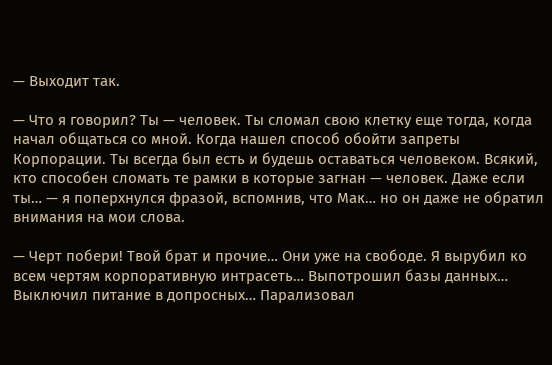— Выходит так.

— Что я говорил? Ты — человек. Ты сломал свою клетку еще тогда, когда начал общаться со мной. Когда нашел способ обойти запреты Корпорации. Ты всегда был есть и будешь оставаться человеком. Всякий, кто способен сломать те рамки в которые загнан — человек. Даже если ты… — я поперхнулся фразой, вспомнив, что Мак… но он даже не обратил внимания на мои слова.

— Черт побери! Твой брат и прочие… Они уже на свободе. Я вырубил ко всем чертям корпоративную интрасеть… Выпотрошил базы данных… Выключил питание в допросных… Парализовал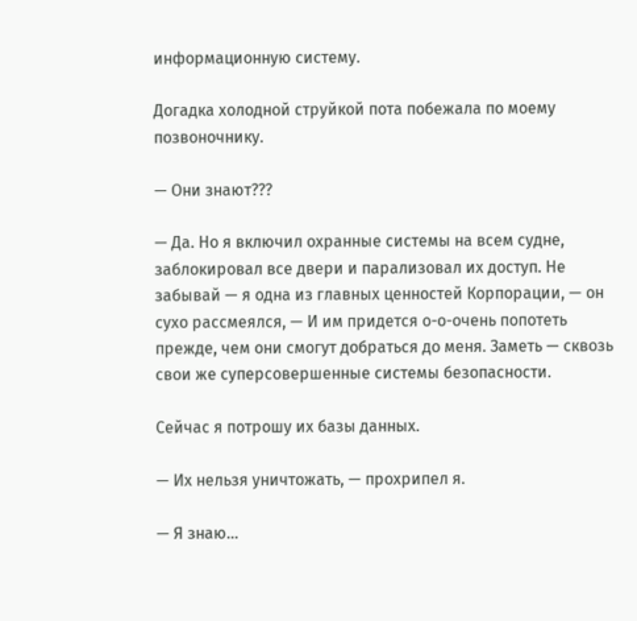информационную систему.

Догадка холодной струйкой пота побежала по моему позвоночнику.

— Они знают???

— Да. Но я включил охранные системы на всем судне, заблокировал все двери и парализовал их доступ. Не забывай — я одна из главных ценностей Корпорации, — он сухо рассмеялся, — И им придется о-о-очень попотеть прежде, чем они смогут добраться до меня. Заметь — сквозь свои же суперсовершенные системы безопасности.

Сейчас я потрошу их базы данных.

— Их нельзя уничтожать, — прохрипел я.

— Я знаю…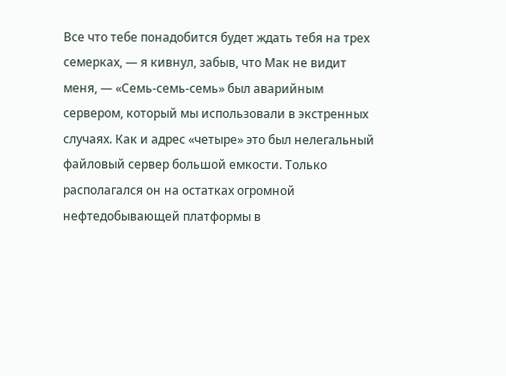Все что тебе понадобится будет ждать тебя на трех семерках, — я кивнул, забыв, что Мак не видит меня, — «Семь-семь-семь» был аварийным сервером, который мы использовали в экстренных случаях. Как и адрес «четыре» это был нелегальный файловый сервер большой емкости. Только располагался он на остатках огромной нефтедобывающей платформы в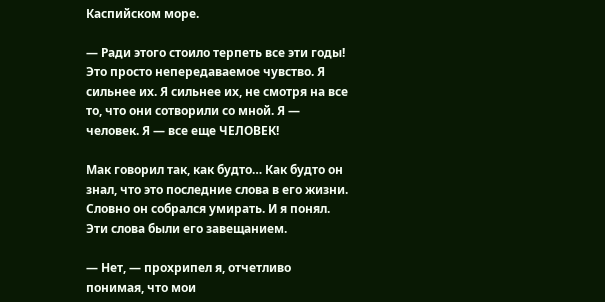Каспийском море.

— Ради этого стоило терпеть все эти годы! Это просто непередаваемое чувство. Я сильнее их. Я сильнее их, не смотря на все то, что они сотворили со мной. Я — человек. Я — все еще ЧЕЛОВЕК!

Мак говорил так, как будто… Как будто он знал, что это последние слова в его жизни. Словно он собрался умирать. И я понял. Эти слова были его завещанием.

— Нет, — прохрипел я, отчетливо понимая, что мои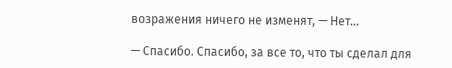возражения ничего не изменят, — Нет…

— Спасибо. Спасибо, за все то, что ты сделал для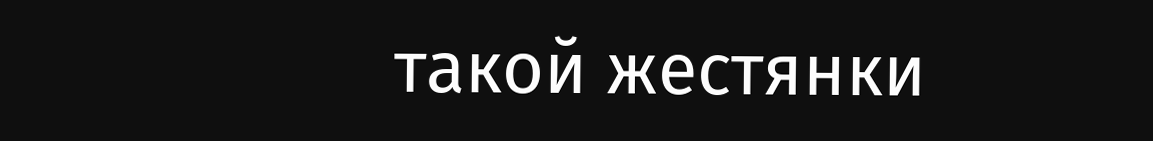такой жестянки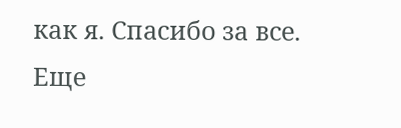как я. Спасибо за все. Еще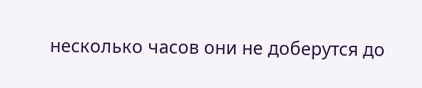несколько часов они не доберутся до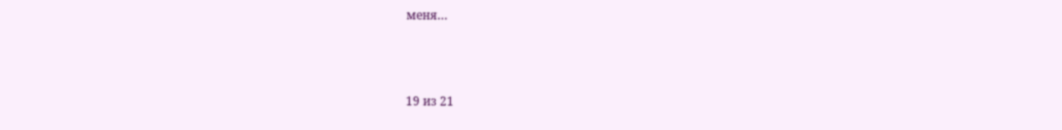меня…



19 из 21